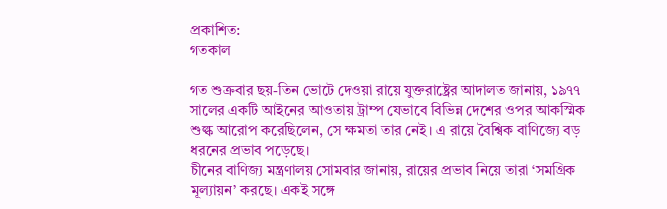প্রকাশিত:
গতকাল

গত শুক্রবার ছয়-তিন ভোটে দেওয়া রায়ে যুক্তরাষ্ট্রের আদালত জানায়, ১৯৭৭ সালের একটি আইনের আওতায় ট্রাম্প যেভাবে বিভিন্ন দেশের ওপর আকস্মিক শুল্ক আরোপ করেছিলেন, সে ক্ষমতা তার নেই। এ রায়ে বৈশ্বিক বাণিজ্যে বড় ধরনের প্রভাব পড়েছে।
চীনের বাণিজ্য মন্ত্রণালয় সোমবার জানায়, রায়ের প্রভাব নিয়ে তারা ‘সমগ্রিক মূল্যায়ন’ করছে। একই সঙ্গে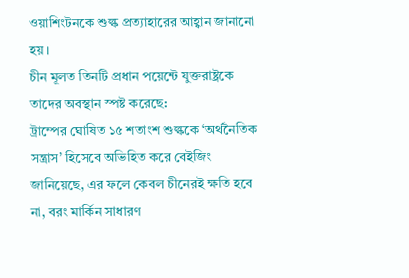ওয়াশিংটনকে শুল্ক প্রত্যাহারের আহ্বান জানানো হয়।
চীন মূলত তিনটি প্রধান পয়েন্টে যুক্তরাষ্ট্রকে তাদের অবস্থান স্পষ্ট করেছে:
ট্রাম্পের ঘোষিত ১৫ শতাংশ শুল্ককে ‘অর্থনৈতিক সন্ত্রাস’ হিসেবে অভিহিত করে বেইজিং জানিয়েছে, এর ফলে কেবল চীনেরই ক্ষতি হবে না, বরং মার্কিন সাধারণ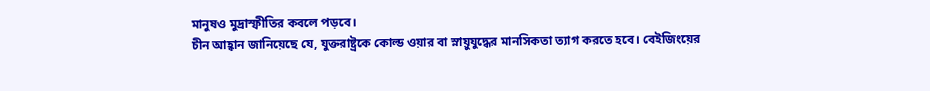মানুষও মুদ্রাস্ফীতির কবলে পড়বে।
চীন আহ্বান জানিয়েছে যে, যুক্তরাষ্ট্রকে কোল্ড ওয়ার বা স্নায়ুযুদ্ধের মানসিকতা ত্যাগ করতে হবে। বেইজিংয়ের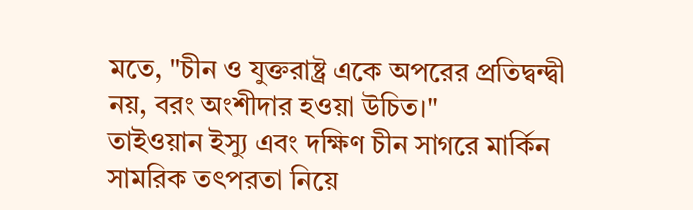মতে, "চীন ও যুক্তরাষ্ট্র একে অপরের প্রতিদ্বন্দ্বী নয়, বরং অংশীদার হওয়া উচিত।"
তাইওয়ান ইস্যু এবং দক্ষিণ চীন সাগরে মার্কিন সামরিক তৎপরতা নিয়ে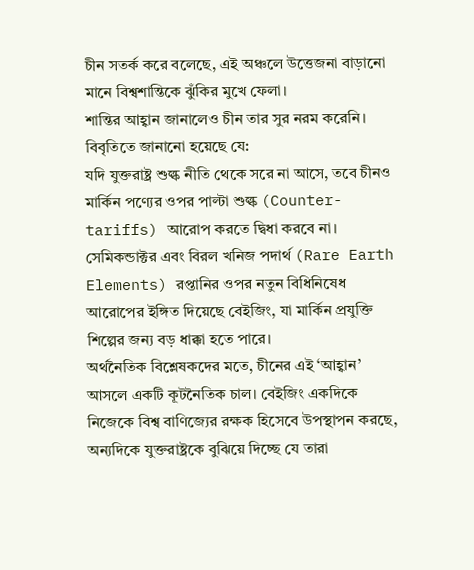চীন সতর্ক করে বলেছে, এই অঞ্চলে উত্তেজনা বাড়ানো মানে বিশ্বশান্তিকে ঝুঁকির মুখে ফেলা।
শান্তির আহ্বান জানালেও চীন তার সুর নরম করেনি। বিবৃতিতে জানানো হয়েছে যে:
যদি যুক্তরাষ্ট্র শুল্ক নীতি থেকে সরে না আসে, তবে চীনও মার্কিন পণ্যের ওপর পাল্টা শুল্ক (Counter-tariffs) আরোপ করতে দ্বিধা করবে না। সেমিকন্ডাক্টর এবং বিরল খনিজ পদার্থ (Rare Earth Elements) রপ্তানির ওপর নতুন বিধিনিষেধ আরোপের ইঙ্গিত দিয়েছে বেইজিং, যা মার্কিন প্রযুক্তি শিল্পের জন্য বড় ধাক্কা হতে পারে।
অর্থনৈতিক বিশ্লেষকদের মতে, চীনের এই ‘আহ্বান’ আসলে একটি কূটনৈতিক চাল। বেইজিং একদিকে নিজেকে বিশ্ব বাণিজ্যের রক্ষক হিসেবে উপস্থাপন করছে, অন্যদিকে যুক্তরাষ্ট্রকে বুঝিয়ে দিচ্ছে যে তারা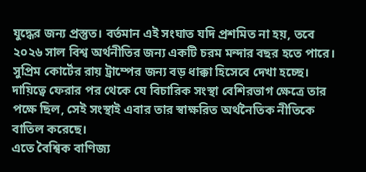যুদ্ধের জন্য প্রস্তুত। বর্তমান এই সংঘাত যদি প্রশমিত না হয়, তবে ২০২৬ সাল বিশ্ব অর্থনীতির জন্য একটি চরম মন্দার বছর হতে পারে।
সুপ্রিম কোর্টের রায় ট্রাম্পের জন্য বড় ধাক্কা হিসেবে দেখা হচ্ছে। দায়িত্বে ফেরার পর থেকে যে বিচারিক সংস্থা বেশিরভাগ ক্ষেত্রে তার পক্ষে ছিল, সেই সংস্থাই এবার তার স্বাক্ষরিত অর্থনৈতিক নীতিকে বাতিল করেছে।
এতে বৈশ্বিক বাণিজ্য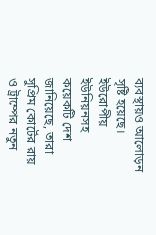ব্যবস্থায়ও আলোড়ন সৃষ্টি হয়েছে। ইউরোপীয় ইউনিয়নসহ কয়েকটি দেশ জানিয়েছে, তারা সুপ্রিম কোর্টের রায় ও ট্রাম্পের নতুন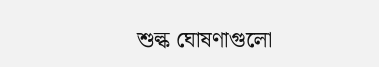শুল্ক ঘোষণাগুলো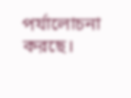পর্যালোচনা করছে।